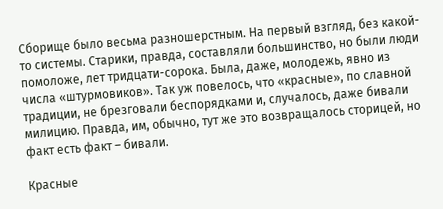Сборище было весьма разношерстным. На первый взгляд, без какой-то системы. Старики, правда, составляли большинство, но были люди помоложе, лет тридцати-сорока. Была, даже, молодежь, явно из числа «штурмовиков». Так уж повелось, что «красные», по славной традиции, не брезговали беспорядками и, случалось, даже бивали милицию. Правда, им, обычно, тут же это возвращалось сторицей, но факт есть факт – бивали.

Красные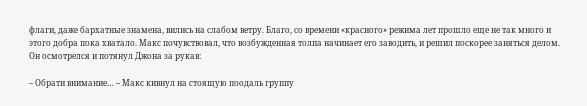флаги, даже бархатные знамена, вились на слабом ветру. Благо, со времени «красного» режима лет прошло еще не так много и этого добра пока хватало. Макс почувствовал, что возбужденная толпа начинает его заводить, и решил поскорее заняться делом. Он осмотрелся и потянул Джона за рукав:

– Обрати внимание… – Макс кивнул на стоящую поодаль группу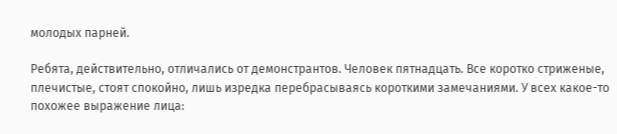молодых парней.

Ребята, действительно, отличались от демонстрантов. Человек пятнадцать. Все коротко стриженые, плечистые, стоят спокойно, лишь изредка перебрасываясь короткими замечаниями. У всех какое-то похожее выражение лица: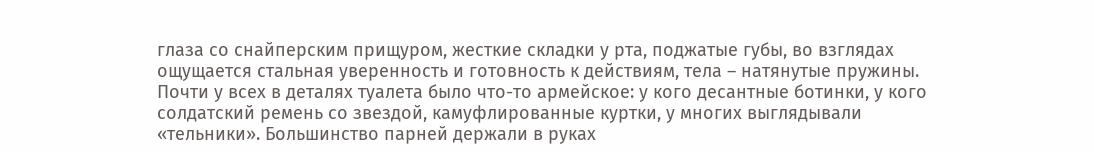глаза со снайперским прищуром, жесткие складки у рта, поджатые губы, во взглядах ощущается стальная уверенность и готовность к действиям, тела – натянутые пружины. Почти у всех в деталях туалета было что-то армейское: у кого десантные ботинки, у кого солдатский ремень со звездой, камуфлированные куртки, у многих выглядывали «тельники». Большинство парней держали в руках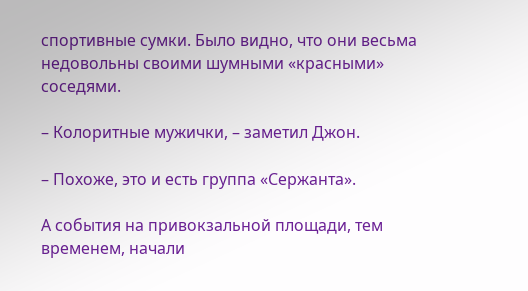спортивные сумки. Было видно, что они весьма недовольны своими шумными «красными» соседями.

– Колоритные мужички, – заметил Джон.

– Похоже, это и есть группа «Сержанта».

А события на привокзальной площади, тем временем, начали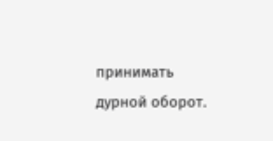принимать дурной оборот.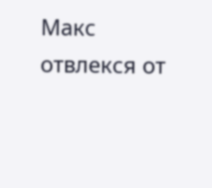Макс отвлекся от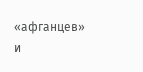«афганцев» и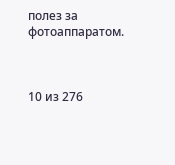полез за фотоаппаратом.



10 из 276